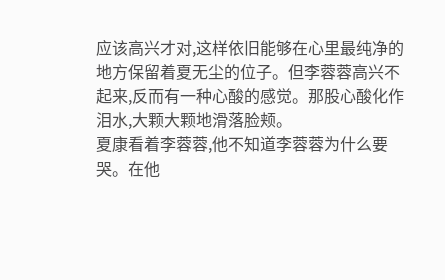应该高兴才对,这样依旧能够在心里最纯净的地方保留着夏无尘的位子。但李蓉蓉高兴不起来,反而有一种心酸的感觉。那股心酸化作泪水,大颗大颗地滑落脸颊。
夏康看着李蓉蓉,他不知道李蓉蓉为什么要哭。在他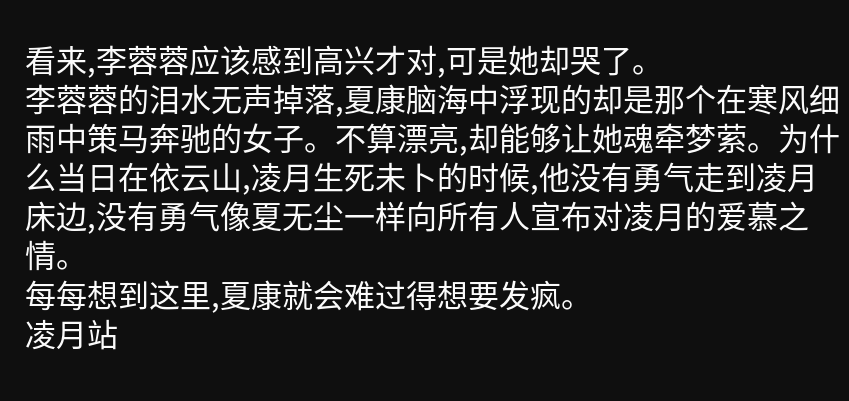看来,李蓉蓉应该感到高兴才对,可是她却哭了。
李蓉蓉的泪水无声掉落,夏康脑海中浮现的却是那个在寒风细雨中策马奔驰的女子。不算漂亮,却能够让她魂牵梦萦。为什么当日在依云山,凌月生死未卜的时候,他没有勇气走到凌月床边,没有勇气像夏无尘一样向所有人宣布对凌月的爱慕之情。
每每想到这里,夏康就会难过得想要发疯。
凌月站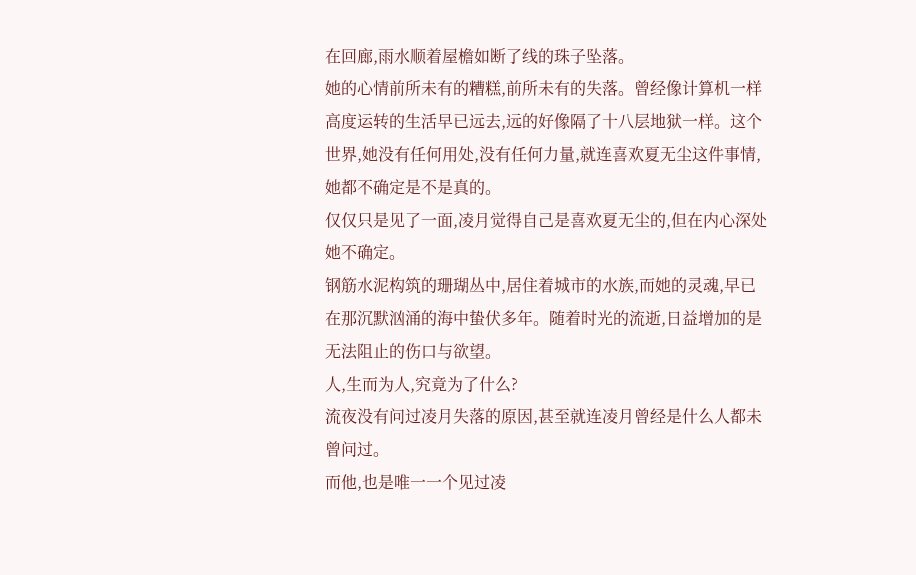在回廊,雨水顺着屋檐如断了线的珠子坠落。
她的心情前所未有的糟糕,前所未有的失落。曾经像计算机一样高度运转的生活早已远去,远的好像隔了十八层地狱一样。这个世界,她没有任何用处,没有任何力量,就连喜欢夏无尘这件事情,她都不确定是不是真的。
仅仅只是见了一面,凌月觉得自己是喜欢夏无尘的,但在内心深处她不确定。
钢筋水泥构筑的珊瑚丛中,居住着城市的水族,而她的灵魂,早已在那沉默汹涌的海中蛰伏多年。随着时光的流逝,日益增加的是无法阻止的伤口与欲望。
人,生而为人,究竟为了什么?
流夜没有问过凌月失落的原因,甚至就连凌月曾经是什么人都未曾问过。
而他,也是唯一一个见过凌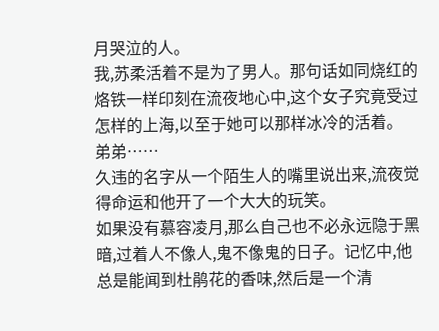月哭泣的人。
我,苏柔活着不是为了男人。那句话如同烧红的烙铁一样印刻在流夜地心中,这个女子究竟受过怎样的上海,以至于她可以那样冰冷的活着。
弟弟……
久违的名字从一个陌生人的嘴里说出来,流夜觉得命运和他开了一个大大的玩笑。
如果没有慕容凌月,那么自己也不必永远隐于黑暗,过着人不像人,鬼不像鬼的日子。记忆中,他总是能闻到杜鹃花的香味,然后是一个清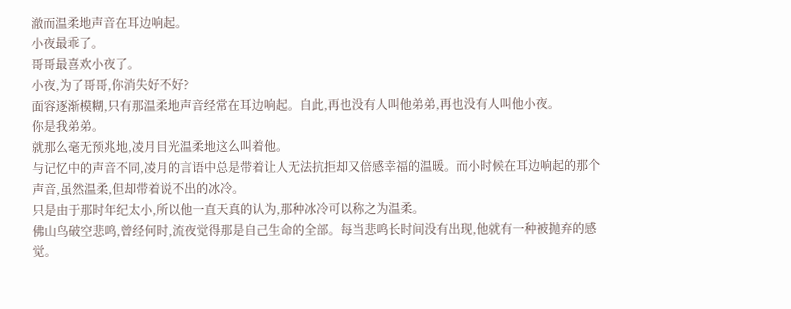澈而温柔地声音在耳边响起。
小夜最乖了。
哥哥最喜欢小夜了。
小夜,为了哥哥,你消失好不好?
面容逐渐模糊,只有那温柔地声音经常在耳边响起。自此,再也没有人叫他弟弟,再也没有人叫他小夜。
你是我弟弟。
就那么毫无预兆地,凌月目光温柔地这么叫着他。
与记忆中的声音不同,凌月的言语中总是带着让人无法抗拒却又倍感幸福的温暖。而小时候在耳边响起的那个声音,虽然温柔,但却带着说不出的冰冷。
只是由于那时年纪太小,所以他一直天真的认为,那种冰冷可以称之为温柔。
佛山鸟破空悲鸣,曾经何时,流夜觉得那是自己生命的全部。每当悲鸣长时间没有出现,他就有一种被抛弃的感觉。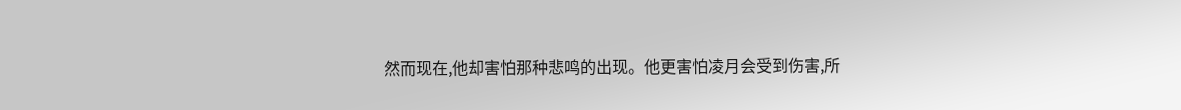然而现在,他却害怕那种悲鸣的出现。他更害怕凌月会受到伤害,所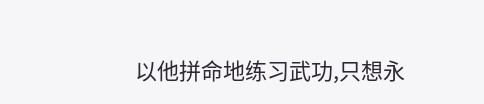以他拼命地练习武功,只想永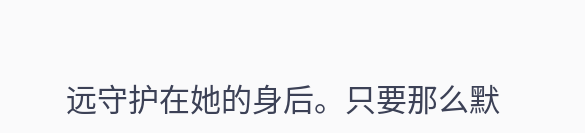远守护在她的身后。只要那么默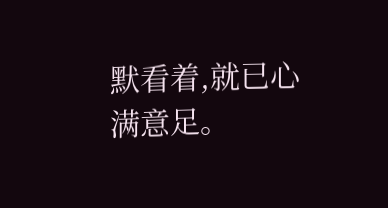默看着,就已心满意足。